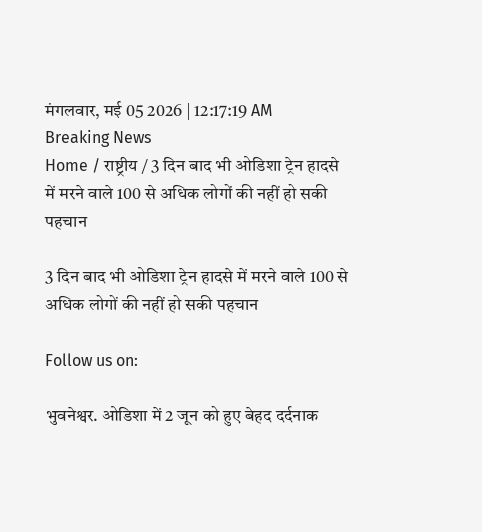मंगलवार, मई 05 2026 | 12:17:19 AM
Breaking News
Home / राष्ट्रीय / 3 दिन बाद भी ओडिशा ट्रेन हादसे में मरने वाले 100 से अधिक लोगों की नहीं हो सकी पहचान

3 दिन बाद भी ओडिशा ट्रेन हादसे में मरने वाले 100 से अधिक लोगों की नहीं हो सकी पहचान

Follow us on:

भुवनेश्वर. ओडिशा में 2 जून को हुए बेहद दर्दनाक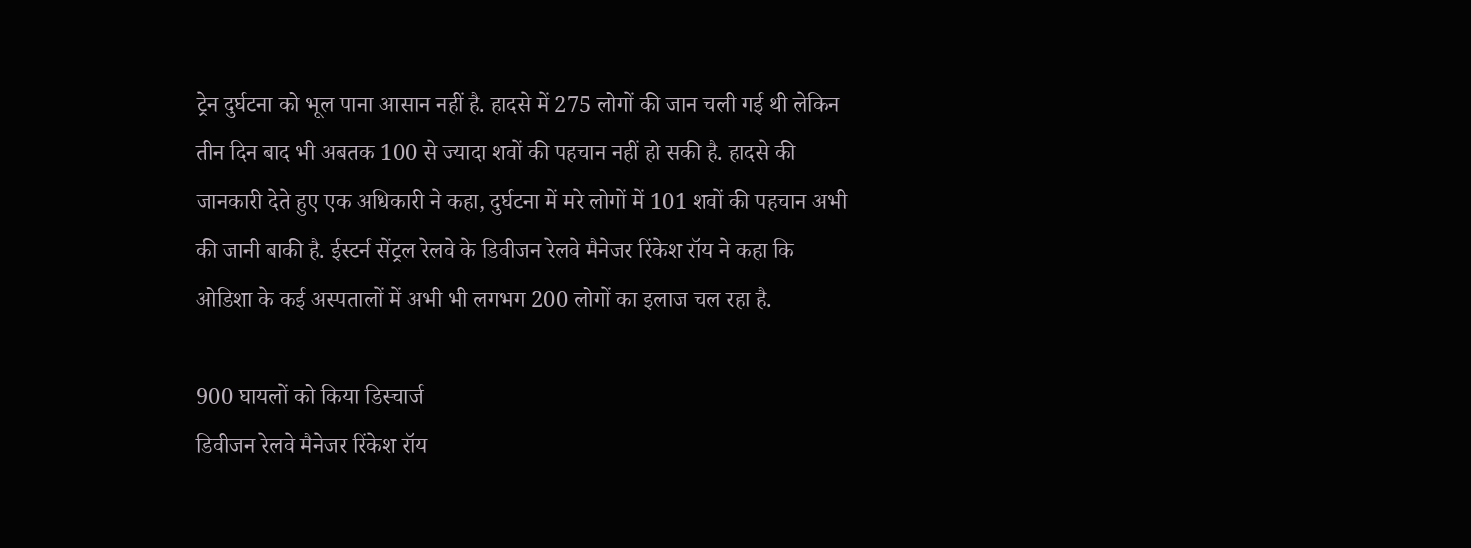ट्रेन दुर्घटना को भूल पाना आसान नहीं है. हादसे में 275 लोगों की जान चली गई थी लेकिन तीन दिन बाद भी अबतक 100 से ज्यादा शवों की पहचान नहीं हो सकी है. हादसे की जानकारी देते हुए एक अधिकारी ने कहा, दुर्घटना में मरे लोगों में 101 शवों की पहचान अभी की जानी बाकी है. ईस्टर्न सेंट्रल रेलवे के डिवीजन रेलवे मैनेजर रिंकेश रॉय ने कहा कि ओडिशा के कई अस्पतालों में अभी भी लगभग 200 लोगों का इलाज चल रहा है.

900 घायलों को किया डिस्चार्ज
डिवीजन रेलवे मैनेजर रिंकेश रॉय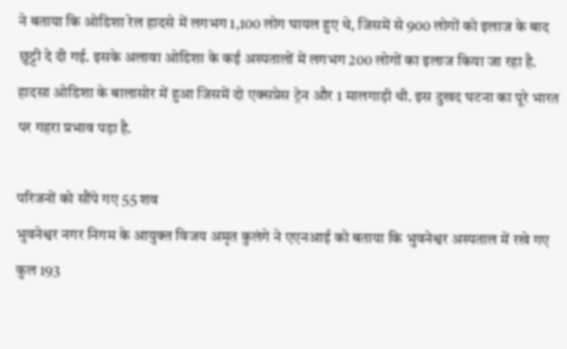ने बताया कि ओडिशा रेल हादसे में लगभग 1,100 लोग घायल हुए थे, जिसमें से 900 लोगों को इलाज के बाद छुट्टी दे दी गई. इसके अलावा ओडिशा के कई अस्पतालों में लगभग 200 लोगों का इलाज किया जा रहा है. हादसा ओडिशा के बालासोर में हुआ जिसमें दो एक्सप्रेस ट्रेन और 1 मालगाड़ी थी. इस दुखद घटना का पूरे भारत पर गहरा प्रभाव पड़ा है.

परिजनों को सौंपे गए 55 शव
भुवनेश्वर नगर निगम के आयुक्त विजय अमृत कुलंगे ने एएनआई को बताया कि भुवनेश्वर अस्पताल में रखे गए कुल 193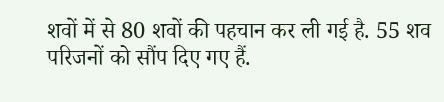शवों में से 80 शवों की पहचान कर ली गई है. 55 शव परिजनों को सौंप दिए गए हैं.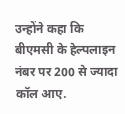उन्होंने कहा कि बीएमसी के हेल्पलाइन नंबर पर 200 से ज्यादा कॉल आए.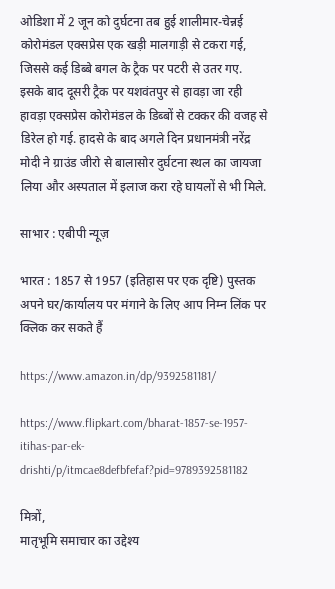ओडिशा में 2 जून को दुर्घटना तब हुई शालीमार-चेन्नई कोरोमंडल एक्सप्रेस एक खड़ी मालगाड़ी से टकरा गई, जिससे कई डिब्बे बगल के ट्रैक पर पटरी से उतर गए. इसके बाद दूसरी ट्रैक पर यशवंतपुर से हावड़ा जा रही हावड़ा एक्सप्रेस कोरोमंडल के डिब्बों से टक्कर की वजह से डिरेल हो गई. हादसे के बाद अगले दिन प्रधानमंत्री नरेंद्र मोदी ने ग्राउंड जीरो से बालासोर दुर्घटना स्थल का जायजा लिया और अस्पताल में इलाज करा रहे घायलों से भी मिले.

साभार : एबीपी न्यूज़

भारत : 1857 से 1957 (इतिहास पर एक दृष्टि) पुस्तक अपने घर/कार्यालय पर मंगाने के लिए आप निम्न लिंक पर क्लिक कर सकते हैं

https://www.amazon.in/dp/9392581181/

https://www.flipkart.com/bharat-1857-se-1957-itihas-par-ek-drishti/p/itmcae8defbfefaf?pid=9789392581182

मित्रों,
मातृभूमि समाचार का उद्देश्य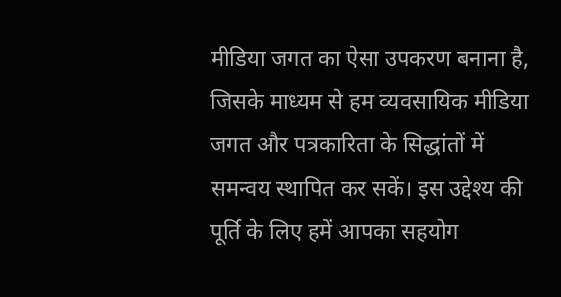मीडिया जगत का ऐसा उपकरण बनाना है, जिसके माध्यम से हम व्यवसायिक मीडिया जगत और पत्रकारिता के सिद्धांतों में समन्वय स्थापित कर सकें। इस उद्देश्य की पूर्ति के लिए हमें आपका सहयोग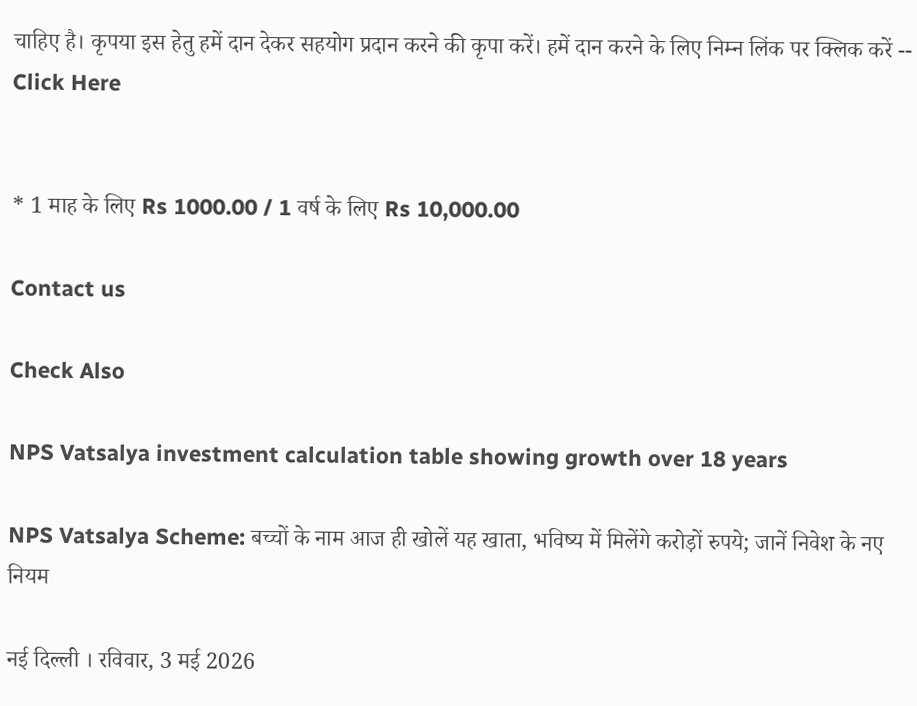चाहिए है। कृपया इस हेतु हमें दान देकर सहयोग प्रदान करने की कृपा करें। हमें दान करने के लिए निम्न लिंक पर क्लिक करें -- Click Here


* 1 माह के लिए Rs 1000.00 / 1 वर्ष के लिए Rs 10,000.00

Contact us

Check Also

NPS Vatsalya investment calculation table showing growth over 18 years

NPS Vatsalya Scheme: बच्चों के नाम आज ही खोलें यह खाता, भविष्य में मिलेंगे करोड़ों रुपये; जानें निवेश के नए नियम

नई दिल्ली । रविवार, 3 मई 2026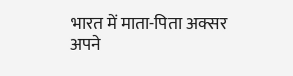भारत में माता-पिता अक्सर अपने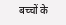बच्चों के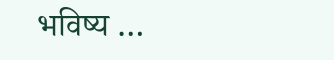भविष्य …